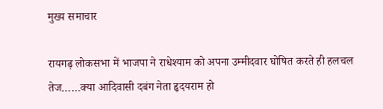मुख्य समाचार

रायगढ़ लोकसभा में भाजपा ने राधेश्याम को अपना उम्मीदवार घोषित करते ही हलचल तेज……क्या आदिवासी दबंग नेता हृदयराम हो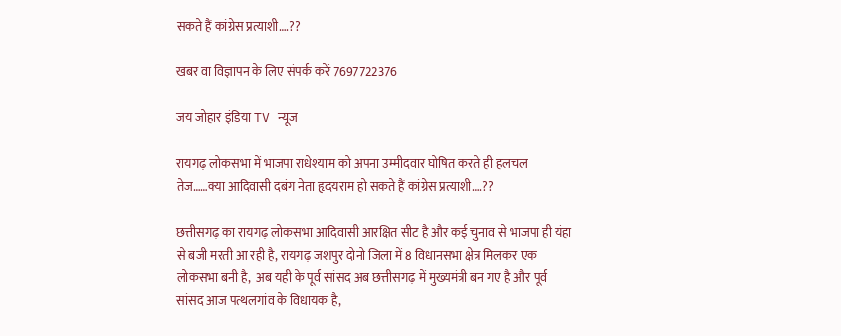सकते हैं कांग्रेस प्रत्याशी….??

खबर वा विज्ञापन के लिए संपर्क करें 7697722376

जय जोहार इंडिया TV न्यूज

रायगढ़ लोकसभा में भाजपा राधेश्याम को अपना उम्मीदवार घोषित करते ही हलचल तेज……क्या आदिवासी दबंग नेता हृदयराम हो सकते हैं कांग्रेस प्रत्याशी….??

छत्तीसगढ़ का रायगढ़ लोकसभा आदिवासी आरक्षित सीट है और कई चुनाव से भाजपा ही यंहा से बजी मरती आ रही है, रायगढ़ जशपुर दोनो जिला में 8 विधानसभा क्षेत्र मिलकर एक लोकसभा बनी है,  अब यही के पूर्व सांसद अब छत्तीसगढ़ में मुख्यमंत्री बन गए है और पूर्व सांसद आज पत्थलगांव के विधायक है,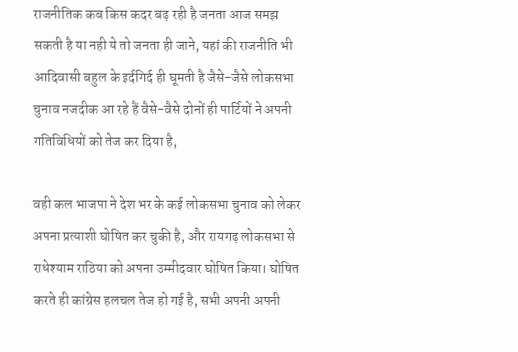राजनीतिक कब किस कदर बढ़ रही है जनता आज समझ सकती है या नही ये तो जनता ही जाने, यहां की राजनीति भी आदिवासी बहुल के इर्दगिर्द ही घूमती है जैसे-जैसे लोकसभा चुनाव नजदीक आ रहे हैं वैसे-वैसे दोनों ही पार्टियों ने अपनी गतिविधियों को तेज कर दिया है,

वही कल भाजपा ने देश भर के कई लोकसभा चुनाव को लेकर अपना प्रत्याशी घोषित कर चुकी है, और रायगढ़ लोकसभा से राधेश्याम राठिया को अपना उम्मीदवार घोषित किया। घोषित करते ही कांग्रेस हलचल तेज हो गई है, सभी अपनी अपनी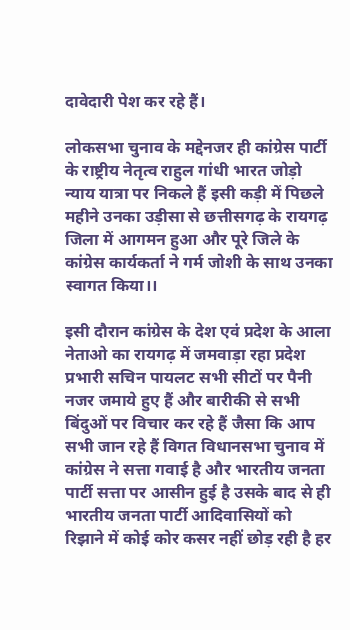दावेदारी पेश कर रहे हैं।

लोकसभा चुनाव के मद्देनजर ही कांग्रेस पार्टी के राष्ट्रीय नेतृत्व राहुल गांधी भारत जोड़ो न्याय यात्रा पर निकले हैं इसी कड़ी में पिछले महीने उनका उड़ीसा से छत्तीसगढ़ के रायगढ़ जिला में आगमन हुआ और पूरे जिले के कांग्रेस कार्यकर्ता ने गर्म जोशी के साथ उनका स्वागत किया।।

इसी दौरान कांग्रेस के देश एवं प्रदेश के आला नेताओ का रायगढ़ में जमवाड़ा रहा प्रदेश प्रभारी सचिन पायलट सभी सीटों पर पैनी नजर जमाये हुए हैं और बारीकी से सभी बिंदुओं पर विचार कर रहे हैं जैसा कि आप सभी जान रहे हैं विगत विधानसभा चुनाव में कांग्रेस ने सत्ता गवाई है और भारतीय जनता पार्टी सत्ता पर आसीन हुई है उसके बाद से ही भारतीय जनता पार्टी आदिवासियों को रिझाने में कोई कोर कसर नहीं छोड़ रही है हर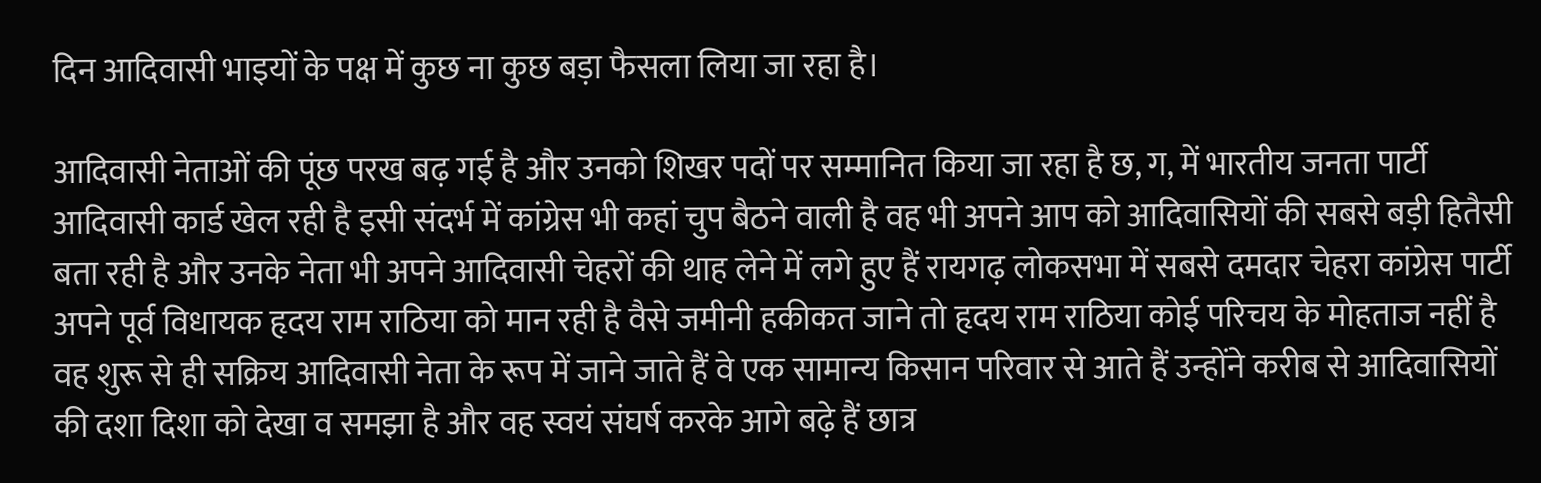दिन आदिवासी भाइयों के पक्ष में कुछ ना कुछ बड़ा फैसला लिया जा रहा है।

आदिवासी नेताओं की पूंछ परख बढ़ गई है और उनको शिखर पदों पर सम्मानित किया जा रहा है छ, ग, में भारतीय जनता पार्टी आदिवासी कार्ड खेल रही है इसी संदर्भ में कांग्रेस भी कहां चुप बैठने वाली है वह भी अपने आप को आदिवासियों की सबसे बड़ी हितैसी बता रही है और उनके नेता भी अपने आदिवासी चेहरों की थाह लेने में लगे हुए हैं रायगढ़ लोकसभा में सबसे दमदार चेहरा कांग्रेस पार्टी अपने पूर्व विधायक हृदय राम राठिया को मान रही है वैसे जमीनी हकीकत जाने तो हृदय राम राठिया कोई परिचय के मोहताज नहीं है वह शुरू से ही सक्रिय आदिवासी नेता के रूप में जाने जाते हैं वे एक सामान्य किसान परिवार से आते हैं उन्होंने करीब से आदिवासियों की दशा दिशा को देखा व समझा है और वह स्वयं संघर्ष करके आगे बढ़े हैं छात्र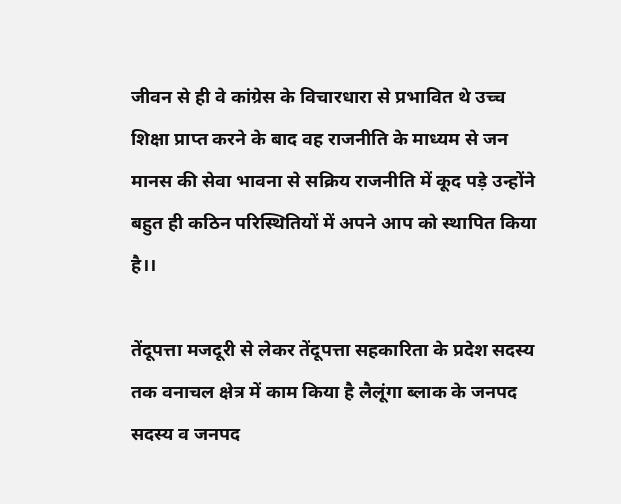जीवन से ही वे कांग्रेस के विचारधारा से प्रभावित थे उच्च शिक्षा प्राप्त करने के बाद वह राजनीति के माध्यम से जन मानस की सेवा भावना से सक्रिय राजनीति में कूद पड़े उन्होंने बहुत ही कठिन परिस्थितियों में अपने आप को स्थापित किया है।।

तेंदूपत्ता मजदूरी से लेकर तेंदूपत्ता सहकारिता के प्रदेश सदस्य तक वनाचल क्षेत्र में काम किया है लैलूंगा ब्लाक के जनपद सदस्य व जनपद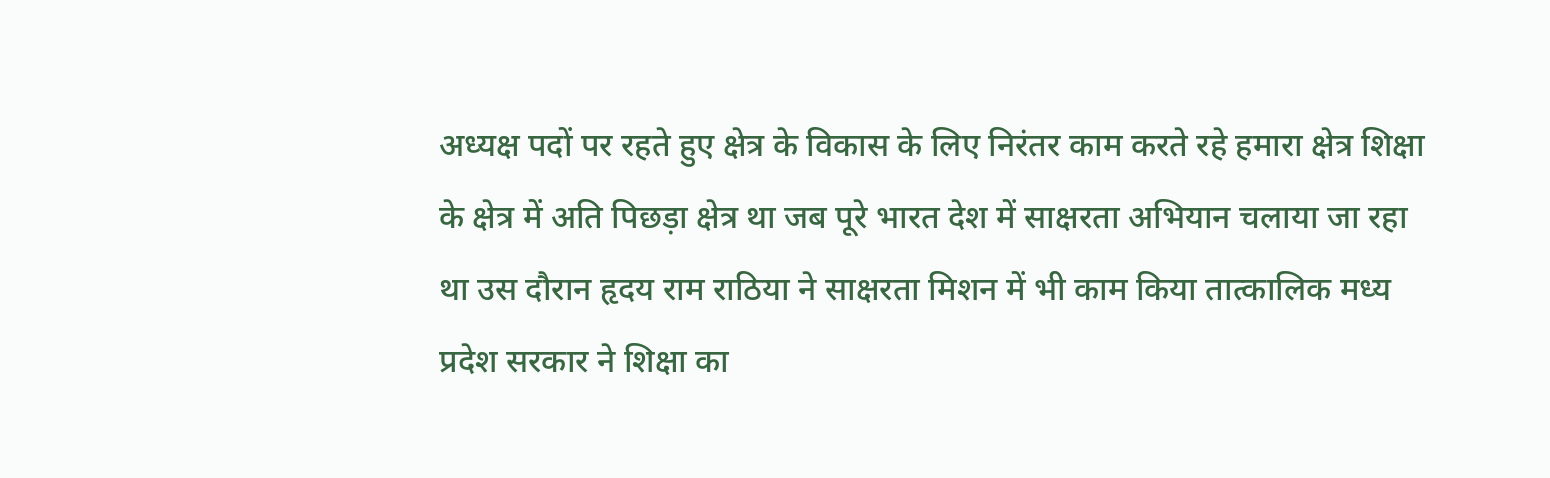अध्यक्ष पदों पर रहते हुए क्षेत्र के विकास के लिए निरंतर काम करते रहे हमारा क्षेत्र शिक्षा के क्षेत्र में अति पिछड़ा क्षेत्र था जब पूरे भारत देश में साक्षरता अभियान चलाया जा रहा था उस दौरान हृदय राम राठिया ने साक्षरता मिशन में भी काम किया तात्कालिक मध्य प्रदेश सरकार ने शिक्षा का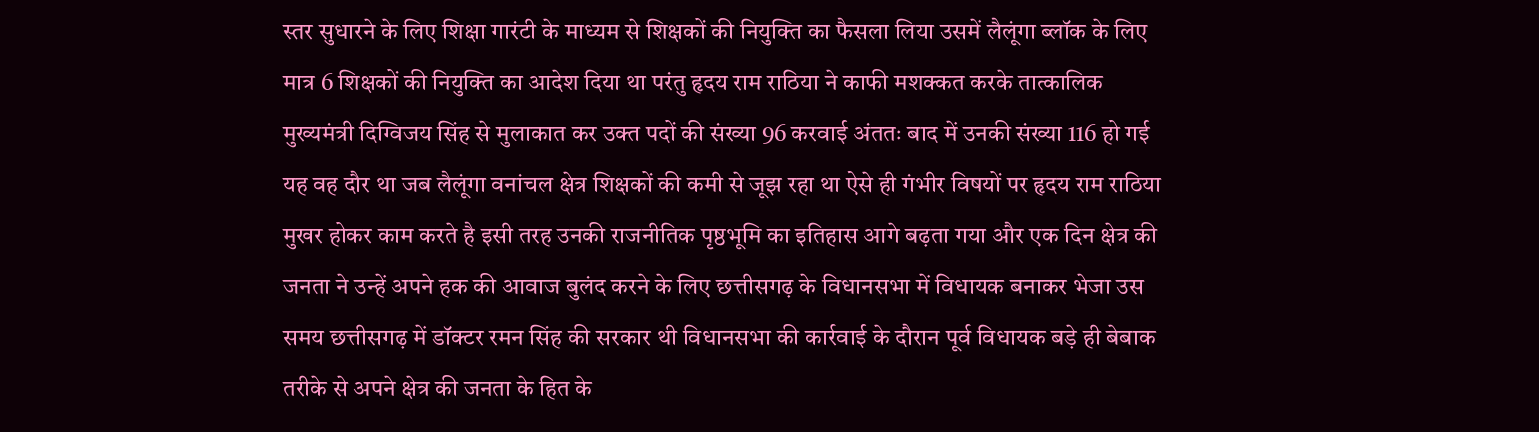स्तर सुधारने के लिए शिक्षा गारंटी के माध्यम से शिक्षकों की नियुक्ति का फैसला लिया उसमें लैलूंगा ब्लॉक के लिए मात्र 6 शिक्षकों की नियुक्ति का आदेश दिया था परंतु हृदय राम राठिया ने काफी मशक्कत करके तात्कालिक मुख्यमंत्री दिग्विजय सिंह से मुलाकात कर उक्त पदों की संख्या 96 करवाई अंततः बाद में उनकी संख्या 116 हो गई यह वह दौर था जब लैलूंगा वनांचल क्षेत्र शिक्षकों की कमी से जूझ रहा था ऐसे ही गंभीर विषयों पर हृदय राम राठिया मुखर होकर काम करते है इसी तरह उनकी राजनीतिक पृष्ठभूमि का इतिहास आगे बढ़ता गया और एक दिन क्षेत्र की जनता ने उन्हें अपने हक की आवाज बुलंद करने के लिए छत्तीसगढ़ के विधानसभा में विधायक बनाकर भेजा उस समय छत्तीसगढ़ में डॉक्टर रमन सिंह की सरकार थी विधानसभा की कार्रवाई के दौरान पूर्व विधायक बड़े ही बेबाक तरीके से अपने क्षेत्र की जनता के हित के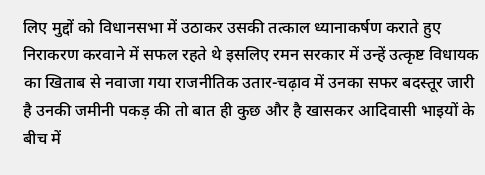लिए मुद्दों को विधानसभा में उठाकर उसकी तत्काल ध्यानाकर्षण कराते हुए निराकरण करवाने में सफल रहते थे इसलिए रमन सरकार में उन्हें उत्कृष्ट विधायक का खिताब से नवाजा गया राजनीतिक उतार-चढ़ाव में उनका सफर बदस्तूर जारी है उनकी जमीनी पकड़ की तो बात ही कुछ और है खासकर आदिवासी भाइयों के बीच में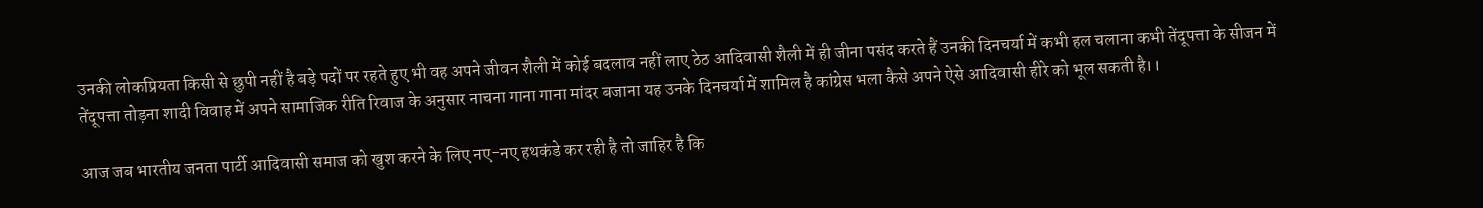उनकी लोकप्रियता किसी से छुपी नहीं है बड़े पदों पर रहते हुए भी वह अपने जीवन शैली में कोई बदलाव नहीं लाए ठेठ आदिवासी शैली में ही जीना पसंद करते हैं उनकी दिनचर्या में कभी हल चलाना कभी तेंदूपत्ता के सीजन में तेंदूपत्ता तोड़ना शादी विवाह में अपने सामाजिक रीति रिवाज के अनुसार नाचना गाना गाना मांदर बजाना यह उनके दिनचर्या में शामिल है कांग्रेस भला कैसे अपने ऐसे आदिवासी हीरे को भूल सकती है।।

आज जब भारतीय जनता पार्टी आदिवासी समाज को खुश करने के लिए नए-नए हथकंडे कर रही है तो जाहिर है कि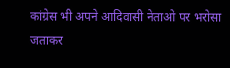कांग्रेस भी अपने आदिवासी नेताओ पर भरोसा जताकर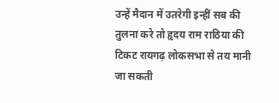उन्हें मैदान में उतरेगी इन्हीं सब की तुलना करे तो हृदय राम राठिया की टिकट रायगढ़ लोकसभा से तय मानी जा सकती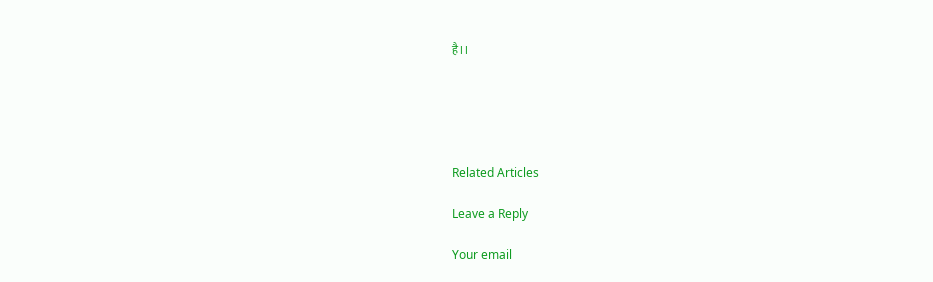है।।





Related Articles

Leave a Reply

Your email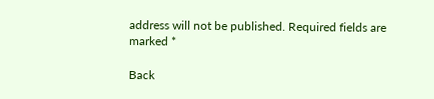address will not be published. Required fields are marked *

Back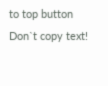to top button
Don`t copy text!